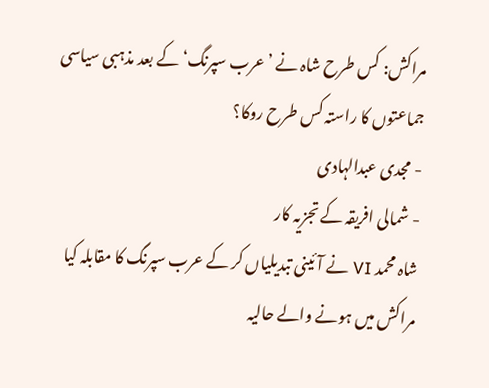مراکش: کس طرح شاہ نے ’عرب سپرنگ‘ کے بعد مذہبی سیاسی جماعتوں کا راستہ کس طرح روکا؟
- مجدی عبدالہادی
- شمالی افریقہ کے تجزیہ کار
شاہ محمد VI نے آئینی تبدیلیاں کر کے عرب سپرنگ کا مقابلہ کیا
مراکش میں ہونے والے حالیہ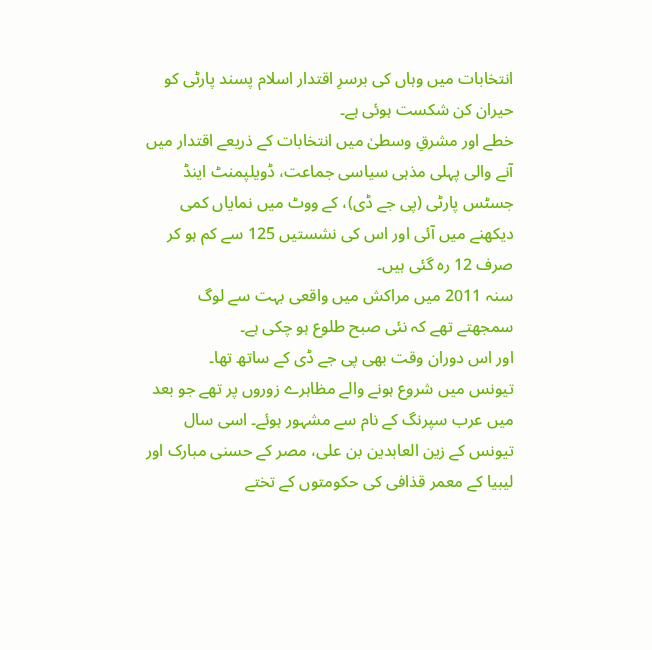انتخابات میں وہاں کی برسرِ اقتدار اسلام پسند پارٹی کو حیران کن شکست ہوئی ہے۔
خطے اور مشرقِ وسطیٰ میں انتخابات کے ذریعے اقتدار میں آنے والی پہلی مذہی سیاسی جماعت، ڈویلپمنٹ اینڈ جسٹس پارٹی (پی جے ڈی)، کے ووٹ میں نمایاں کمی دیکھنے میں آئی اور اس کی نشستیں 125 سے کم ہو کر صرف 12 رہ گئی ہیں۔
سنہ 2011 میں مراکش میں واقعی بہت سے لوگ سمجھتے تھے کہ نئی صبح طلوع ہو چکی ہے۔
اور اس دوران وقت بھی پی جے ڈی کے ساتھ تھا۔
تیونس میں شروع ہونے والے مظاہرے زوروں پر تھے جو بعد میں عرب سپرنگ کے نام سے مشہور ہوئے۔ اسی سال تیونس کے زین العابدین بن علی، مصر کے حسنی مبارک اور لیبیا کے معمر قذافی کی حکومتوں کے تختے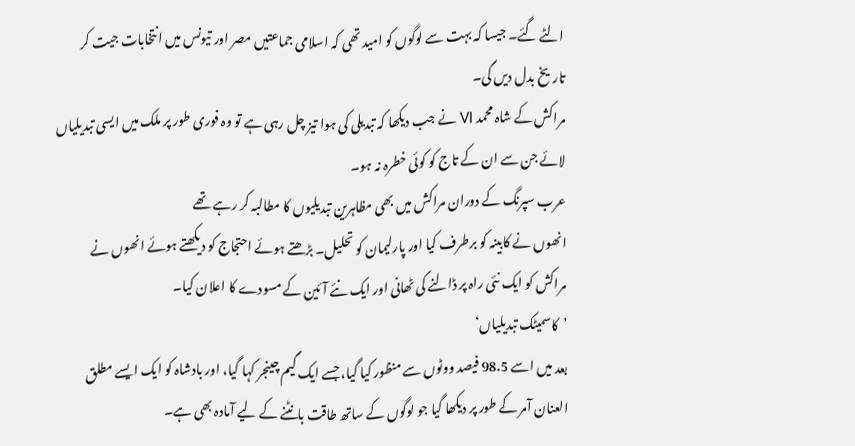الٹے گئے۔ جیسا کہ بہت سے لوگوں کو امید تھی کہ اسلامی جماعتیں مصر اور تیونس میں انتخابات جیت کر تاریخ بدل دیں گی۔
مراکش کے شاہ محمد VI نے جب دیکھا کہ تبدیلی کی ہوا تیز چل رہی ہے تو وہ فوری طور پر ملک میں ایسی تبدیلیاں لائے جن سے ان کے تاج کو کوئی خطرہ نہ ہو۔
عرب سپرنگ کے دوران مراکش میں بھی مظاہرین تبدیلیوں کا مطالبہ کر رہے تھے
انھوں نے کابینہ کو برطرف کیا اور پارلیمان کو تحلیل۔ بڑھتے ہوئے احتجاج کو دیکھتے ہوئے انھوں نے مراکش کو ایک نئی راہ پر ڈالنے کی ٹھانی اور ایک نئے آئین کے مسودے کا اعلان کیا۔
’کاسمیٹک تبدیلیاں‘
بعد میں اسے 98.5 فیصد ووٹوں سے منظور کیا گیا، جسے ایک گیم چینجر کہا گیا، اور بادشاہ کو ایک ایسے مطلق العنان آمر کے طور پر دیکھا گیا جو لوگوں کے ساتھ طاقت بانٹنے کے لیے آمادہ بھی ہے۔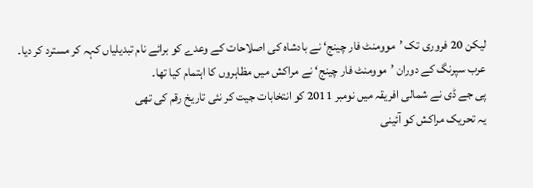لیکن 20 فروری تک ’موومنٹ فار چینج‘ نے بادشاہ کی اصلاحات کے وعدے کو برائے نام تبدیلیاں کہہ کر مسترد کر دیا۔ عرب سپرنگ کے دوران ’موومنٹ فار چینج‘ نے مراکش میں مظاہروں کا اہتمام کیا تھا۔
پی جے ڈی نے شمالی افریقہ میں نومبر 2011 کو انتخابات جیت کر نئی تاریخ رقم کی تھی
یہ تحریک مراکش کو آئینی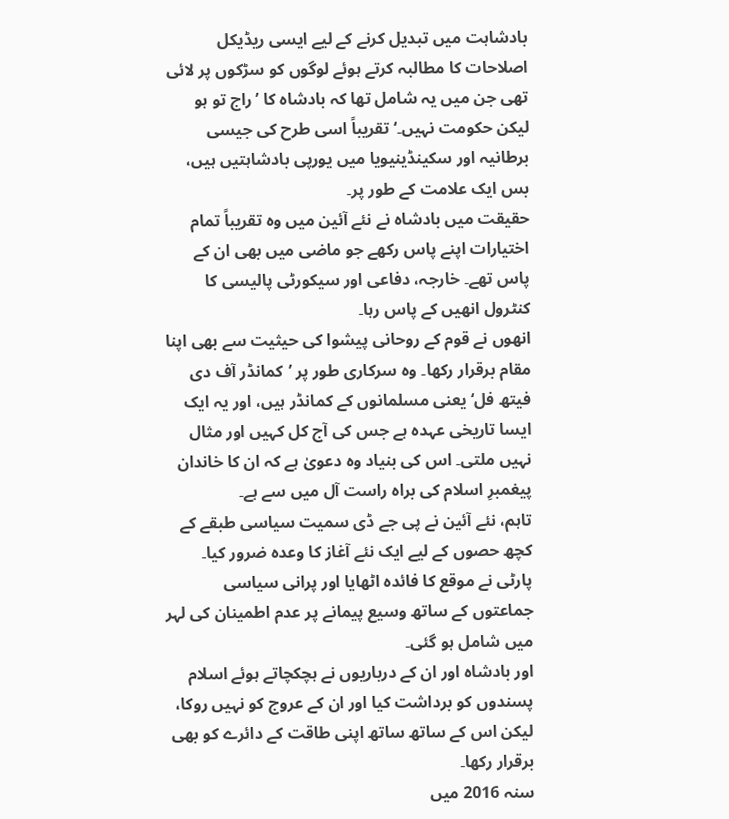بادشاہت میں تبدیل کرنے کے لیے ایسی ریڈیکل اصلاحات کا مطالبہ کرتے ہوئے لوگوں کو سڑکوں پر لائی تھی جن میں یہ شامل تھا کہ بادشاہ کا ’راج تو ہو لیکن حکومت نہیں۔‘ تقریباً اسی طرح کی جیسی برطانیہ اور سکینڈینیویا میں یورپی بادشاہتیں ہیں، بس ایک علامت کے طور پر۔
حقیقت میں بادشاہ نے نئے آئین میں وہ تقریباً تمام اختیارات اپنے پاس رکھے جو ماضی میں بھی ان کے پاس تھے۔ خارجہ، دفاعی اور سیکورٹی پالیسی کا کنٹرول انھیں کے پاس رہا۔
انھوں نے قوم کے روحانی پیشوا کی حیثیت سے بھی اپنا مقام برقرار رکھا۔ وہ سرکاری طور پر ’کمانڈر آف دی فیتھ فل‘ یعنی مسلمانوں کے کمانڈر ہیں، اور یہ ایک ایسا تاریخی عہدہ ہے جس کی آج کل کہیں اور مثال نہیں ملتی۔ اس کی بنیاد وہ دعویٰ ہے کہ ان کا خاندان پیغمبرِ اسلام کی براہ راست آل میں سے ہے۔
تاہم، نئے آئین نے پی جے ڈی سمیت سیاسی طبقے کے کچھ حصوں کے لیے ایک نئے آغاز کا وعدہ ضرور کیا۔
پارٹی نے موقع کا فائدہ اٹھایا اور پرانی سیاسی جماعتوں کے ساتھ وسیع پیمانے پر عدم اطمینان کی لہر میں شامل ہو گئی۔
اور بادشاہ اور ان کے درباریوں نے ہچکچاتے ہوئے اسلام پسندوں کو برداشت کیا اور ان کے عروج کو نہیں روکا، لیکن اس کے ساتھ ساتھ اپنی طاقت کے دائرے کو بھی برقرار رکھا۔
سنہ 2016 میں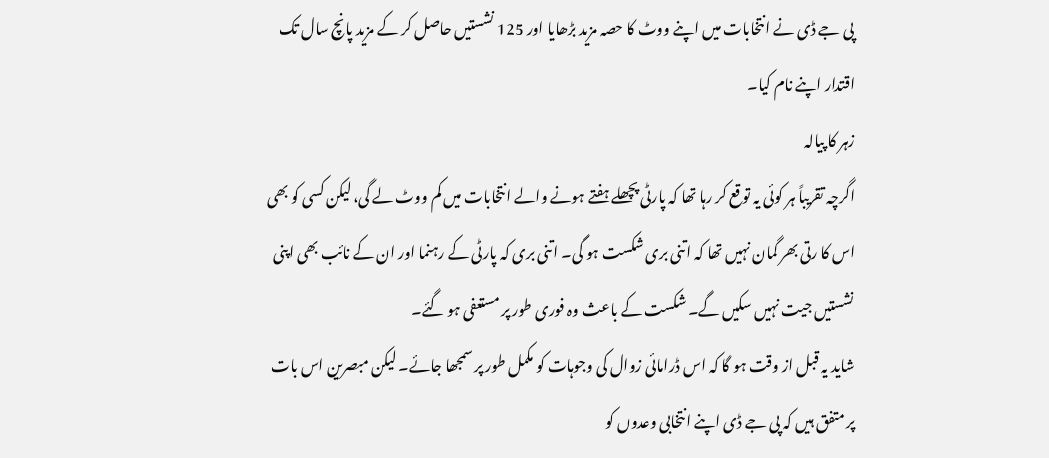پی جے ڈی نے انتخابات میں اپنے ووٹ کا حصہ مزید بڑھایا اور 125 نشستیں حاصل کر کے مزید پانچ سال تک اقتدار اپنے نام کیا۔
زہر کا پیالہ
اگرچہ تقریباً ہر کوئی یہ توقع کر رہا تھا کہ پارٹی پچھلے ہفتے ہونے والے انتخابات میں کم ووٹ لے گی، لیکن کسی کو بھی اس کا رتی بھر گمان نہیں تھا کہ اتنی بری شکست ہو گی۔ اتنی بری کہ پارٹی کے رہنما اور ان کے نائب بھی اپنی نشستیں جیت نہیں سکیں گے۔ شکست کے باعث وہ فوری طور پر مستعفی ہو گئے۔
شاید یہ قبل از وقت ہو گا کہ اس ڈرامائی زوال کی وجوہات کو مکمل طور پر سمجھا جائے۔ لیکن مبصرین اس بات پر متفق ہیں کہ پی جے ڈی اپنے انتخابی وعدوں کو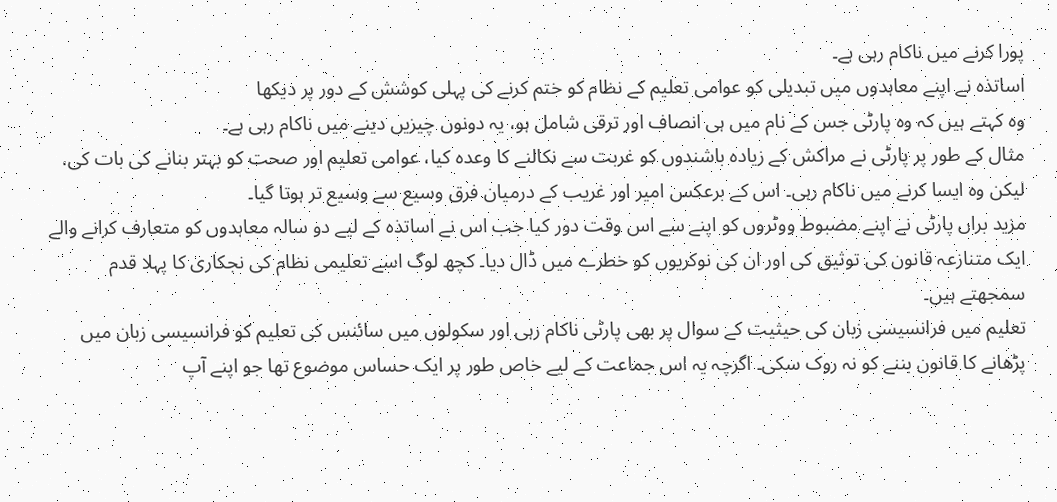پورا کرنے میں ناکام رہی ہے۔
اساتذہ نے اپنے معاہدوں میں تبدیلی کو عوامی تعلیم کے نظام کو ختم کرنے کی پہلی کوشش کے دور پر دیکھا
وہ کہتے ہیں کہ وہ پارٹی جس کے نام میں ہی انصاف اور ترقی شامل ہو، یہ دونوں چیزیں دینے میں ناکام رہی ہے۔
مثال کے طور پر پارٹی نے مراکش کے زیادہ باشندوں کو غربت سے نکالنے کا وعدہ کیا، عوامی تعلیم اور صحت کو بہتر بنانے کی بات کی، لیکن وہ ایسا کرنے میں ناکام رہی۔ اس کے برعکس امیر اور غریب کے درمیان فرق وسیع سے وسیع تر ہوتا گیا۔
مزید براں پارٹی نے اپنے مضبوط ووٹروں کو اپنے سے اس وقت دور کیا جب اس نے اساتذہ کے لیے دو سالہ معاہدوں کو متعارف کرانے والے ایک متنازعہ قانون کی توثیق کی اور ان کی نوکریوں کو خطرے میں ڈال دیا۔ کچھ لوگ اسے تعلیمی نظام کی نجکاری کا پہلا قدم سمجھتے ہیں۔
تعلیم میں فرانسیسی زبان کی حیثیت کے سوال پر بھی پارٹی ناکام رہی اور سکولوں میں سائنس کی تعلیم کو فرانسیسی زبان میں پڑھانے کا قانون بننے کو نہ روک سکی۔ اگرچہ یہ اس جماعت کے لیے خاص طور پر ایک حساس موضوع تھا جو اپنے آپ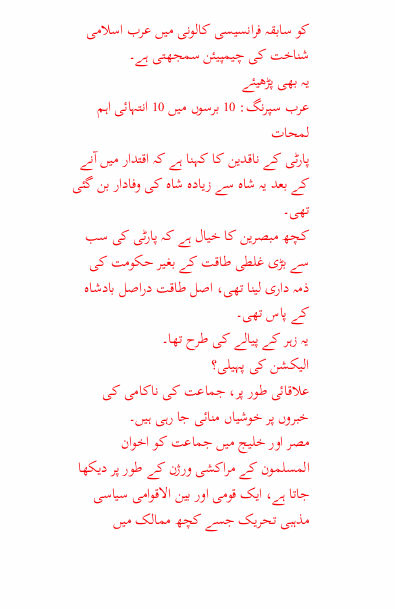کو سابقہ فرانسیسی کالونی میں عرب اسلامی شناخت کی چیمپیئن سمجھتی ہے۔
یہ بھی پڑھیئے
عرب سپرنگ: 10 برسوں میں 10 انتہائی اہم لمحات
پارٹی کے ناقدین کا کہنا ہے کہ اقتدار میں آنے کے بعد یہ شاہ سے زیادہ شاہ کی وفادار بن گئی تھی۔
کچھ مبصرین کا خیال ہے کہ پارٹی کی سب سے بڑی غلطی طاقت کے بغیر حکومت کی ذمہ داری لینا تھی، اصل طاقت دراصل بادشاہ کے پاس تھی۔
یہ زہر کے پیالے کی طرح تھا۔
الیکشن کی پہیلی؟
علاقائی طور پر، جماعت کی ناکامی کی خبروں پر خوشیاں منائی جا رہی ہیں۔
مصر اور خلیج میں جماعت کو اخوان المسلمون کے مراکشی ورژن کے طور پر دیکھا جاتا ہے، ایک قومی اور بین الاقوامی سیاسی مذہبی تحریک جسے کچھ ممالک میں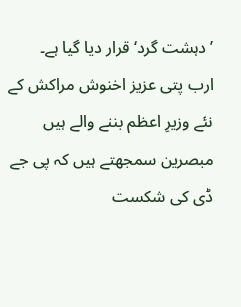’دہشت گرد‘ قرار دیا گیا ہے۔
ارب پتی عزیز اخنوش مراکش کے نئے وزیرِ اعظم بننے والے ہیں
مبصرین سمجھتے ہیں کہ پی جے ڈی کی شکست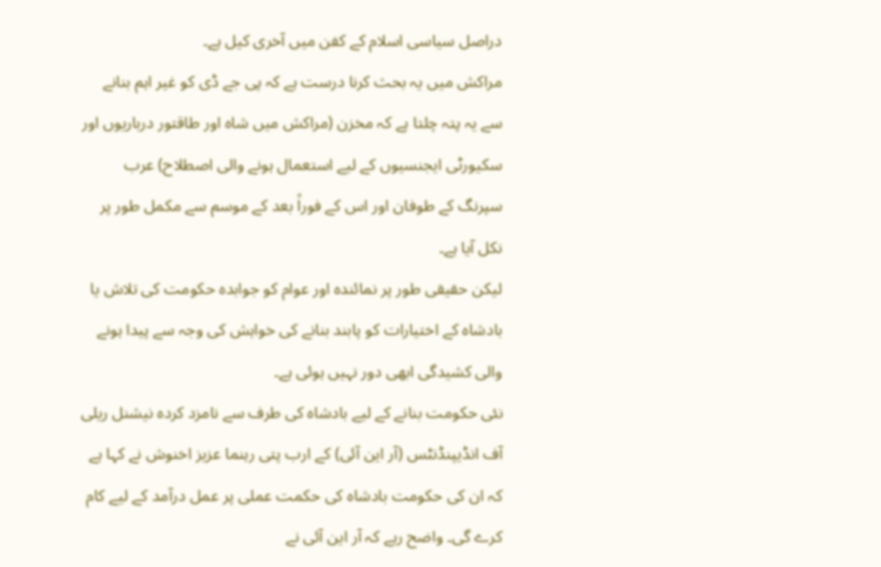دراصل سیاسی اسلام کے کفن میں آخری کیل ہے۔
مراکش میں یہ بحث کرنا درست ہے کہ پی جے ڈی کو غیر اہم بنانے سے یہ پتہ چلتا ہے کہ مخزن (مراکش میں شاہ اور طاقتور درباریوں اور سکیورٹی ایجنسیوں کے لیے استعمال ہونے والی اصطلاح) عرب سپرنگ کے طوفان اور اس کے فوراً بعد کے موسم سے مکمل طور پر نکل آیا ہے۔
لیکن حقیقی طور پر نمائندہ اور عوام کو جوابدہ حکومت کی تلاش یا بادشاہ کے اختیارات کو پابند بنانے کی خواہش کی وجہ سے پیدا ہونے والی کشیدگی ابھی دور نہیں ہوئی ہے۔
نئی حکومت بنانے کے لیے بادشاہ کی طرف سے نامزد کردہ نیشنل ریلی آف انڈیپنڈنٹس (آر این آئی) کے ارب پتی رہنما عزیز اخنوش نے کہا ہے کہ ان کی حکومت بادشاہ کی حکمت عملی پر عمل درآمد کے لیے کام کرے گی۔ واضح رہے کہ آر این آئی نے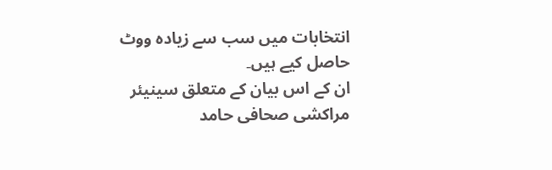انتخابات میں سب سے زیادہ ووٹ حاصل کیے ہیں۔
ان کے اس بیان کے متعلق سینیئر مراکشی صحافی حامد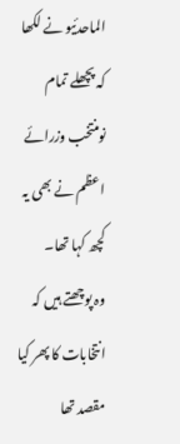الماحدئیو نے لکھا کہ پچھلے تمام نومنتخب وزرائے اعظم نے بھی یہ کچھ کہا تھا۔
وہ پوچھتے ہیں کہ انتخابات کا پھر کیا مقصد تھا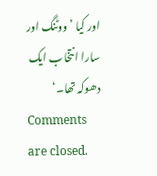اور کیا ’ووٹنگ اور سارا انتخاب ایک دھوکہ تھا۔‘
Comments are closed.